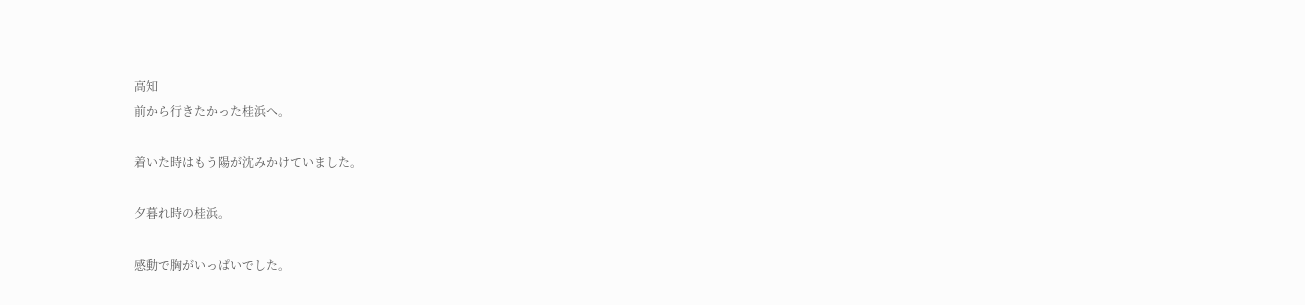高知
前から行きたかった桂浜へ。

着いた時はもう陽が沈みかけていました。

夕暮れ時の桂浜。

感動で胸がいっぱいでした。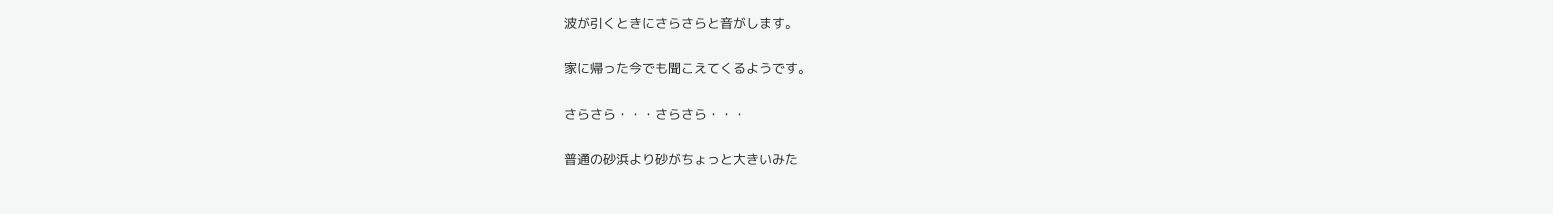波が引くときにさらさらと音がします。

家に帰った今でも聞こえてくるようです。

さらさら・・・さらさら・・・

普通の砂浜より砂がちょっと大きいみた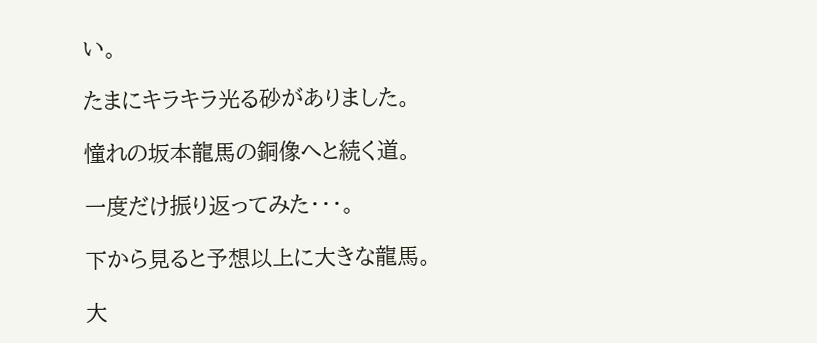い。

たまにキラキラ光る砂がありました。

憧れの坂本龍馬の銅像へと続く道。

一度だけ振り返ってみた・・・。

下から見ると予想以上に大きな龍馬。

大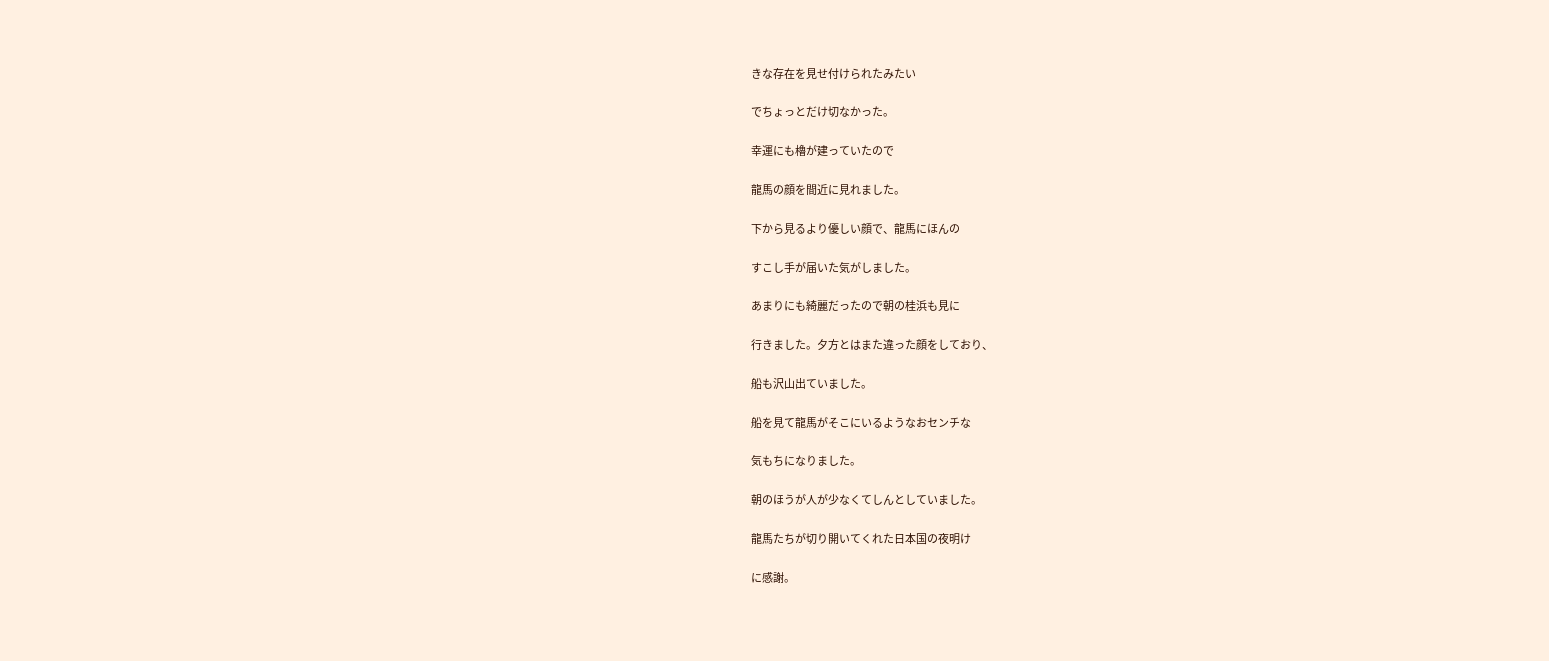きな存在を見せ付けられたみたい

でちょっとだけ切なかった。

幸運にも櫓が建っていたので

龍馬の顔を間近に見れました。

下から見るより優しい顔で、龍馬にほんの

すこし手が届いた気がしました。

あまりにも綺麗だったので朝の桂浜も見に

行きました。夕方とはまた違った顔をしており、

船も沢山出ていました。

船を見て龍馬がそこにいるようなおセンチな

気もちになりました。

朝のほうが人が少なくてしんとしていました。

龍馬たちが切り開いてくれた日本国の夜明け

に感謝。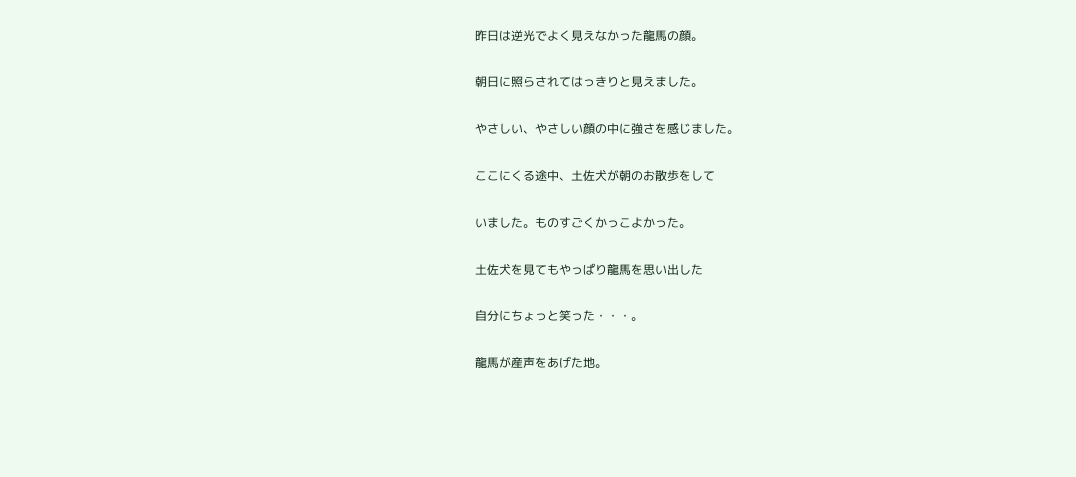昨日は逆光でよく見えなかった龍馬の顔。

朝日に照らされてはっきりと見えました。

やさしい、やさしい顔の中に強さを感じました。

ここにくる途中、土佐犬が朝のお散歩をして

いました。ものすごくかっこよかった。

土佐犬を見てもやっぱり龍馬を思い出した

自分にちょっと笑った・・・。

龍馬が産声をあげた地。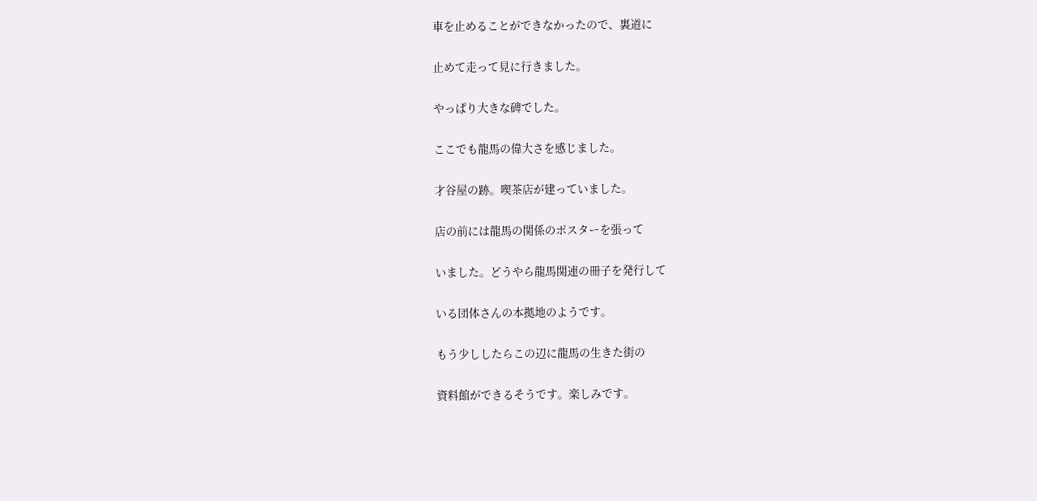車を止めることができなかったので、裏道に

止めて走って見に行きました。

やっぱり大きな碑でした。

ここでも龍馬の偉大さを感じました。

才谷屋の跡。喫茶店が建っていました。

店の前には龍馬の関係のポスターを張って

いました。どうやら龍馬関連の冊子を発行して

いる団体さんの本拠地のようです。

もう少ししたらこの辺に龍馬の生きた街の

資料館ができるそうです。楽しみです。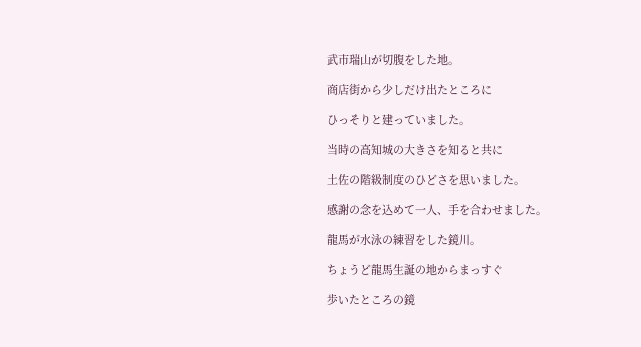武市瑞山が切腹をした地。

商店街から少しだけ出たところに

ひっそりと建っていました。

当時の高知城の大きさを知ると共に

土佐の階級制度のひどさを思いました。

感謝の念を込めて一人、手を合わせました。

龍馬が水泳の練習をした鏡川。

ちょうど龍馬生誕の地からまっすぐ

歩いたところの鏡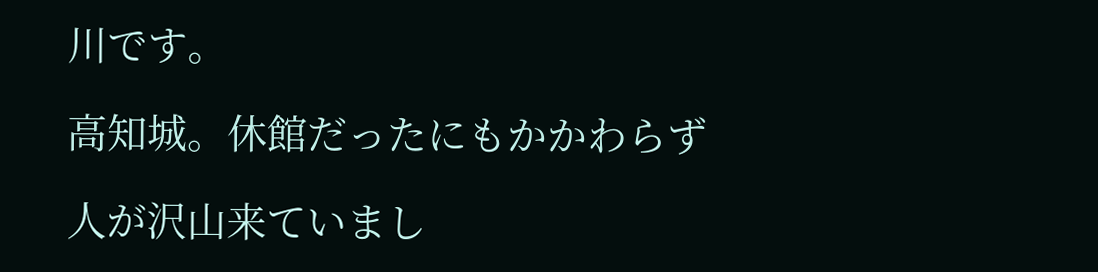川です。

高知城。休館だったにもかかわらず

人が沢山来ていまし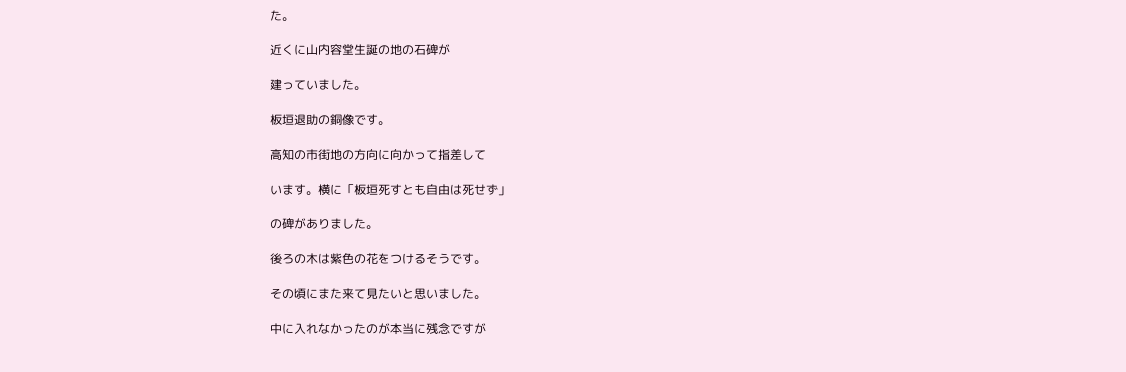た。

近くに山内容堂生誕の地の石碑が

建っていました。

板垣退助の銅像です。

高知の市街地の方向に向かって指差して

います。横に「板垣死すとも自由は死せず」

の碑がありました。

後ろの木は紫色の花をつけるそうです。

その頃にまた来て見たいと思いました。

中に入れなかったのが本当に残念ですが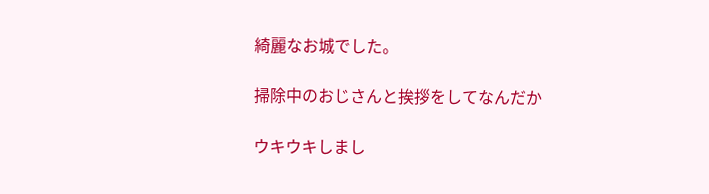綺麗なお城でした。

掃除中のおじさんと挨拶をしてなんだか

ウキウキしまし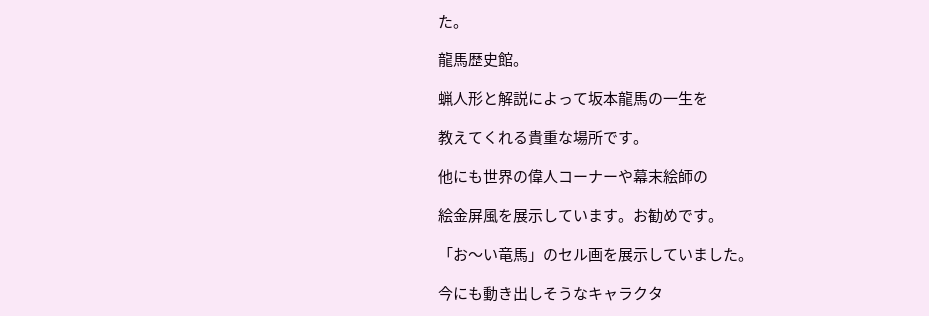た。

龍馬歴史館。

蝋人形と解説によって坂本龍馬の一生を

教えてくれる貴重な場所です。

他にも世界の偉人コーナーや幕末絵師の

絵金屏風を展示しています。お勧めです。

「お〜い竜馬」のセル画を展示していました。

今にも動き出しそうなキャラクタ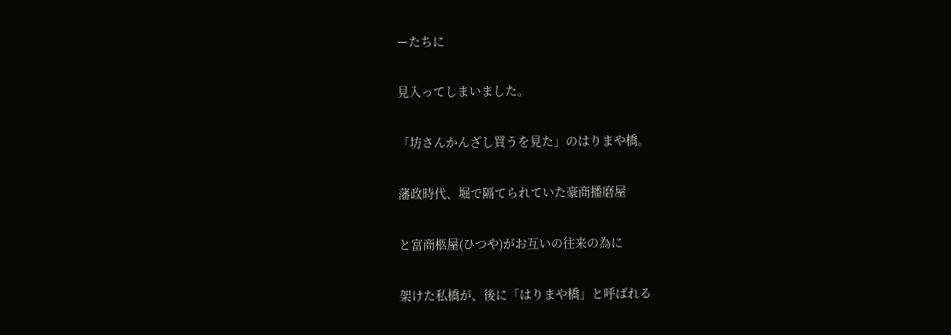ーたちに

見入ってしまいました。

「坊さんかんざし買うを見た」のはりまや橋。

藩政時代、堀で隔てられていた豪商播磨屋

と富商柩屋(ひつや)がお互いの往来の為に

架けた私橋が、後に「はりまや橋」と呼ばれる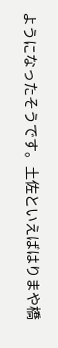ようになったそうです。土佐といえばはりまや橋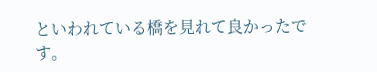といわれている橋を見れて良かったです。